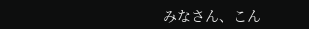みなさん、こん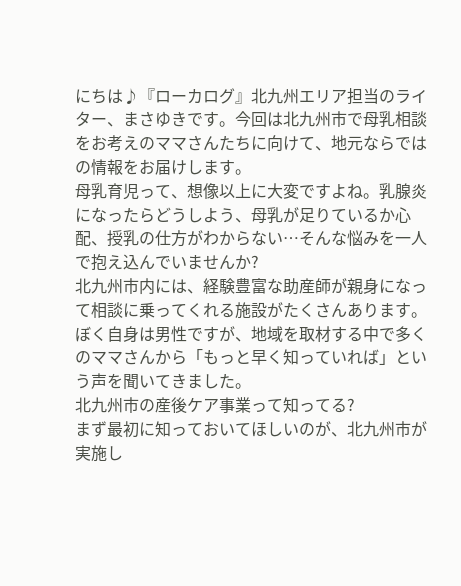にちは♪『ローカログ』北九州エリア担当のライター、まさゆきです。今回は北九州市で母乳相談をお考えのママさんたちに向けて、地元ならではの情報をお届けします。
母乳育児って、想像以上に大変ですよね。乳腺炎になったらどうしよう、母乳が足りているか心配、授乳の仕方がわからない…そんな悩みを一人で抱え込んでいませんか?
北九州市内には、経験豊富な助産師が親身になって相談に乗ってくれる施設がたくさんあります。ぼく自身は男性ですが、地域を取材する中で多くのママさんから「もっと早く知っていれば」という声を聞いてきました。
北九州市の産後ケア事業って知ってる?
まず最初に知っておいてほしいのが、北九州市が実施し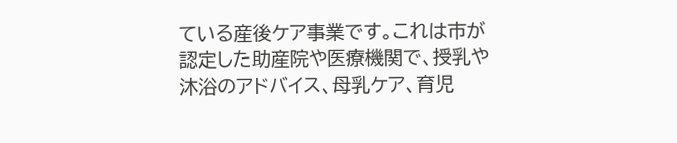ている産後ケア事業です。これは市が認定した助産院や医療機関で、授乳や沐浴のアドバイス、母乳ケア、育児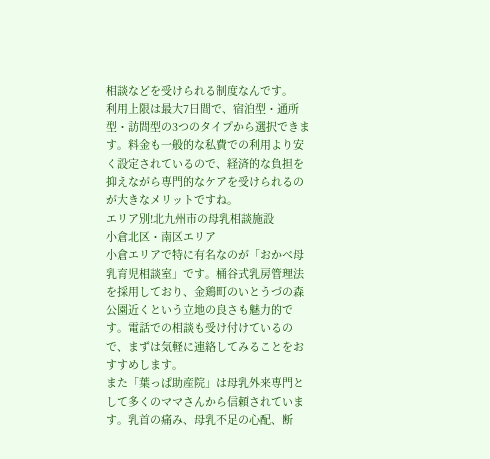相談などを受けられる制度なんです。
利用上限は最大7日間で、宿泊型・通所型・訪問型の3つのタイプから選択できます。料金も一般的な私費での利用より安く設定されているので、経済的な負担を抑えながら専門的なケアを受けられるのが大きなメリットですね。
エリア別!北九州市の母乳相談施設
小倉北区・南区エリア
小倉エリアで特に有名なのが「おかべ母乳育児相談室」です。桶谷式乳房管理法を採用しており、金鶏町のいとうづの森公園近くという立地の良さも魅力的です。電話での相談も受け付けているので、まずは気軽に連絡してみることをおすすめします。
また「葉っぱ助産院」は母乳外来専門として多くのママさんから信頼されています。乳首の痛み、母乳不足の心配、断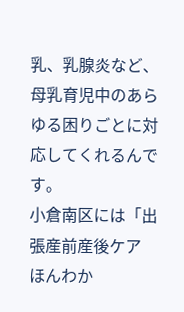乳、乳腺炎など、母乳育児中のあらゆる困りごとに対応してくれるんです。
小倉南区には「出張産前産後ケア ほんわか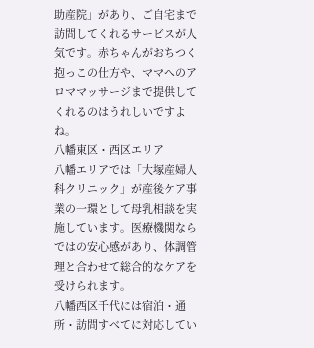助産院」があり、ご自宅まで訪問してくれるサービスが人気です。赤ちゃんがおちつく抱っこの仕方や、ママへのアロママッサージまで提供してくれるのはうれしいですよね。
八幡東区・西区エリア
八幡エリアでは「大塚産婦人科クリニック」が産後ケア事業の一環として母乳相談を実施しています。医療機関ならではの安心感があり、体調管理と合わせて総合的なケアを受けられます。
八幡西区千代には宿泊・通所・訪問すべてに対応してい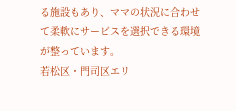る施設もあり、ママの状況に合わせて柔軟にサービスを選択できる環境が整っています。
若松区・門司区エリ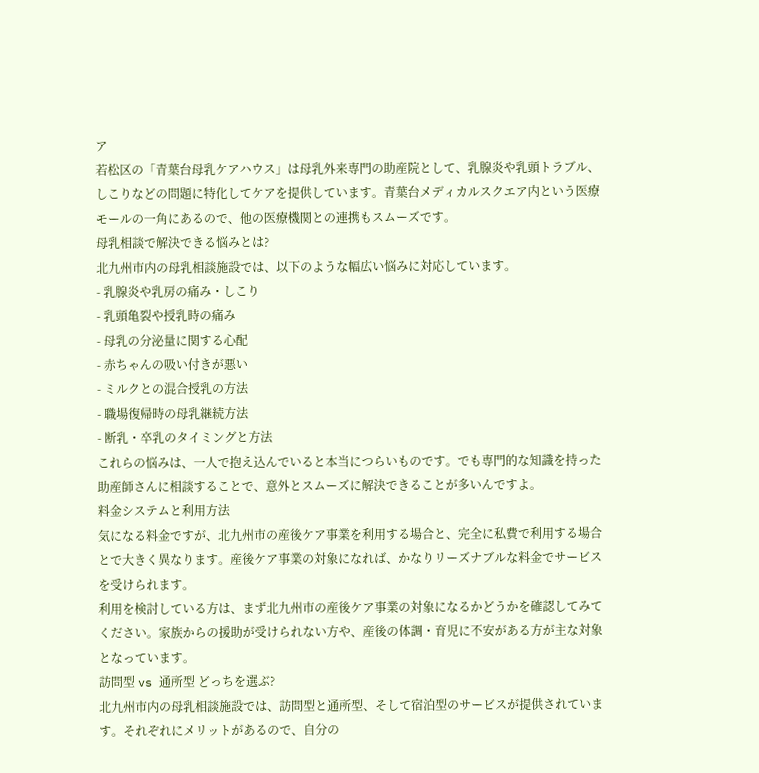ア
若松区の「青葉台母乳ケアハウス」は母乳外来専門の助産院として、乳腺炎や乳頭トラブル、しこりなどの問題に特化してケアを提供しています。青葉台メディカルスクエア内という医療モールの一角にあるので、他の医療機関との連携もスムーズです。
母乳相談で解決できる悩みとは?
北九州市内の母乳相談施設では、以下のような幅広い悩みに対応しています。
- 乳腺炎や乳房の痛み・しこり
- 乳頭亀裂や授乳時の痛み
- 母乳の分泌量に関する心配
- 赤ちゃんの吸い付きが悪い
- ミルクとの混合授乳の方法
- 職場復帰時の母乳継続方法
- 断乳・卒乳のタイミングと方法
これらの悩みは、一人で抱え込んでいると本当につらいものです。でも専門的な知識を持った助産師さんに相談することで、意外とスムーズに解決できることが多いんですよ。
料金システムと利用方法
気になる料金ですが、北九州市の産後ケア事業を利用する場合と、完全に私費で利用する場合とで大きく異なります。産後ケア事業の対象になれば、かなりリーズナブルな料金でサービスを受けられます。
利用を検討している方は、まず北九州市の産後ケア事業の対象になるかどうかを確認してみてください。家族からの援助が受けられない方や、産後の体調・育児に不安がある方が主な対象となっています。
訪問型 vs 通所型 どっちを選ぶ?
北九州市内の母乳相談施設では、訪問型と通所型、そして宿泊型のサービスが提供されています。それぞれにメリットがあるので、自分の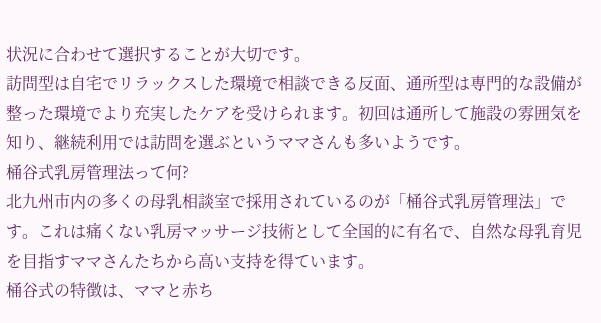状況に合わせて選択することが大切です。
訪問型は自宅でリラックスした環境で相談できる反面、通所型は専門的な設備が整った環境でより充実したケアを受けられます。初回は通所して施設の雰囲気を知り、継続利用では訪問を選ぶというママさんも多いようです。
桶谷式乳房管理法って何?
北九州市内の多くの母乳相談室で採用されているのが「桶谷式乳房管理法」です。これは痛くない乳房マッサージ技術として全国的に有名で、自然な母乳育児を目指すママさんたちから高い支持を得ています。
桶谷式の特徴は、ママと赤ち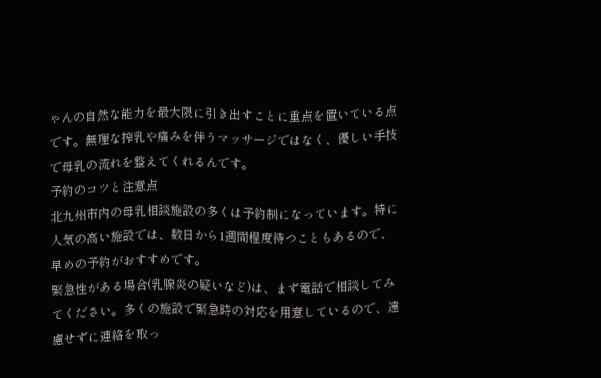ゃんの自然な能力を最大限に引き出すことに重点を置いている点です。無理な搾乳や痛みを伴うマッサージではなく、優しい手技で母乳の流れを整えてくれるんです。
予約のコツと注意点
北九州市内の母乳相談施設の多くは予約制になっています。特に人気の高い施設では、数日から1週間程度待つこともあるので、早めの予約がおすすめです。
緊急性がある場合(乳腺炎の疑いなど)は、まず電話で相談してみてください。多くの施設で緊急時の対応を用意しているので、遠慮せずに連絡を取っ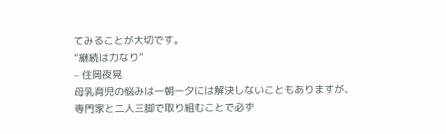てみることが大切です。
“継続は力なり”
– 住岡夜晃
母乳育児の悩みは一朝一夕には解決しないこともありますが、専門家と二人三脚で取り組むことで必ず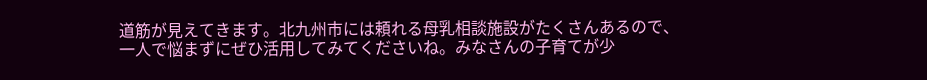道筋が見えてきます。北九州市には頼れる母乳相談施設がたくさんあるので、一人で悩まずにぜひ活用してみてくださいね。みなさんの子育てが少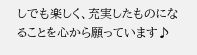しでも楽しく、充実したものになることを心から願っています♪